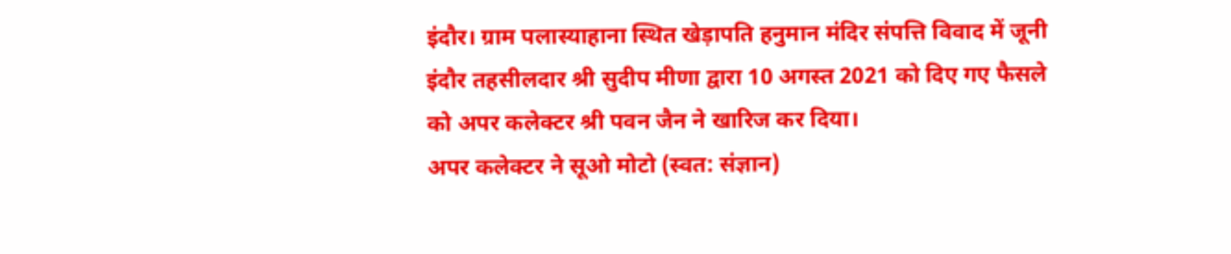इंदौर। ग्राम पलास्याहाना स्थित खेड़ापति हनुमान मंदिर संपत्ति विवाद में जूनी इंदौर तहसीलदार श्री सुदीप मीणा द्वारा 10 अगस्त 2021 को दिए गए फैसले को अपर कलेक्टर श्री पवन जैन ने खारिज कर दिया।
अपर कलेक्टर ने सूओ मोटो (स्वत: संज्ञान)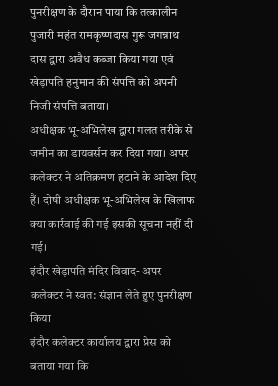पुनरीक्षण के दौरान पाया कि तत्कालीन पुजारी महंत रामकृष्णदास गुरू जगन्नाथ दास द्वारा अवैध कब्जा किया गया एवं खेड़ापति हनुमान की संपत्ति को अपनी निजी संपत्ति बताया।
अधीक्षक भू-अभिलेख द्वारा गलत तरीके से जमीन का डायवर्सन कर दिया गया। अपर कलेक्टर ने अतिक्रमण हटाने के आदेश दिए हैं। दोषी अधीक्षक भू-अभिलेख के खिलाफ क्या कार्रवाई की गई इसकी सूचना नहीं दी गई।
इंदौर खेड़ापति मंदिर विवाद- अपर कलेक्टर ने स्वत: संज्ञान लेते हुए पुनरीक्षण किया
इंदौर कलेक्टर कार्यालय द्वारा प्रेस को बताया गया कि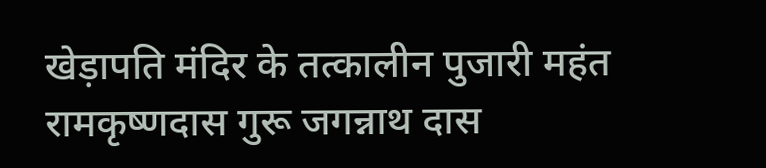खेड़ापति मंदिर के तत्कालीन पुजारी महंत रामकृष्णदास गुरू जगन्नाथ दास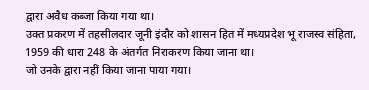द्वारा अवैध कब्जा किया गया था।
उक्त प्रकरण में तहसीलदार जूनी इंदौर को शासन हित में मध्यप्रदेश भू राजस्व संहिता, 1959 की धारा 248 के अंतर्गत निराकरण किया जाना था।
जो उनके द्वारा नहीं किया जाना पाया गया।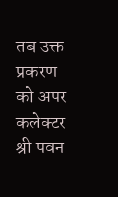तब उक्त प्रकरण को अपर कलेक्टर श्री पवन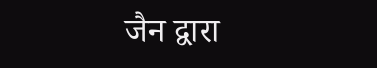जैन द्वारा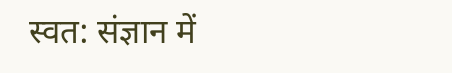स्वत: संज्ञान में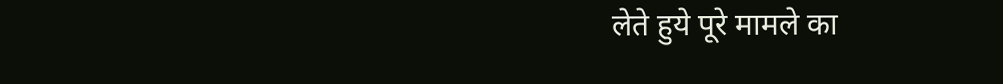लेते हुये पूरे मामले का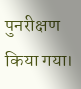पुनरीक्षण किया गया।